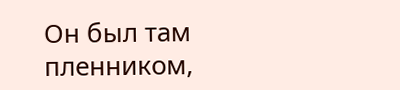Он был там пленником,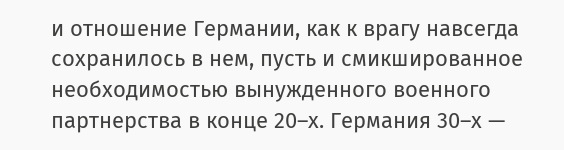и отношение Германии, как к врагу навсегда сохранилось в нем, пусть и смикшированное необходимостью вынужденного военного партнерства в конце 20–х. Германия 30–х —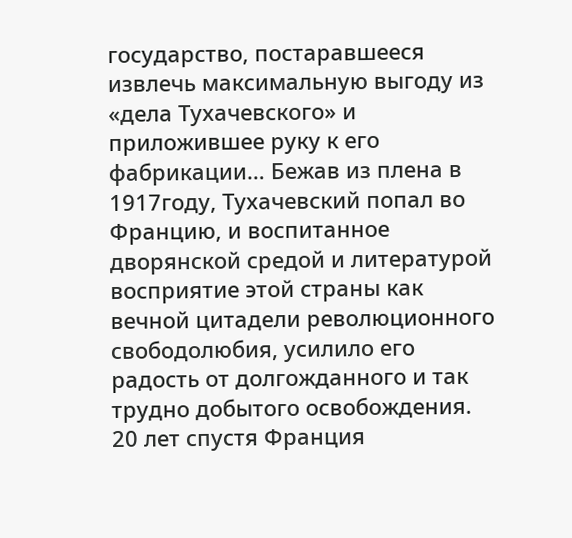государство, постаравшееся извлечь максимальную выгоду из «дела Тухачевского» и приложившее руку к его фабрикации… Бежав из плена в 1917году, Тухачевский попал во Францию, и воспитанное дворянской средой и литературой восприятие этой страны как вечной цитадели революционного свободолюбия, усилило его радость от долгожданного и так трудно добытого освобождения. 20 лет спустя Франция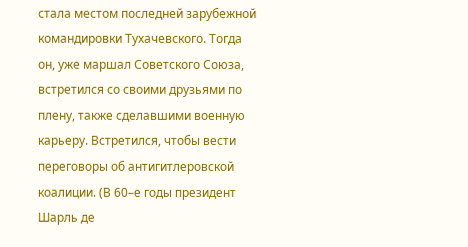стала местом последней зарубежной командировки Тухачевского. Тогда он, уже маршал Советского Союза, встретился со своими друзьями по плену, также сделавшими военную карьеру. Встретился, чтобы вести переговоры об антигитлеровской коалиции. (В 60–е годы президент Шарль де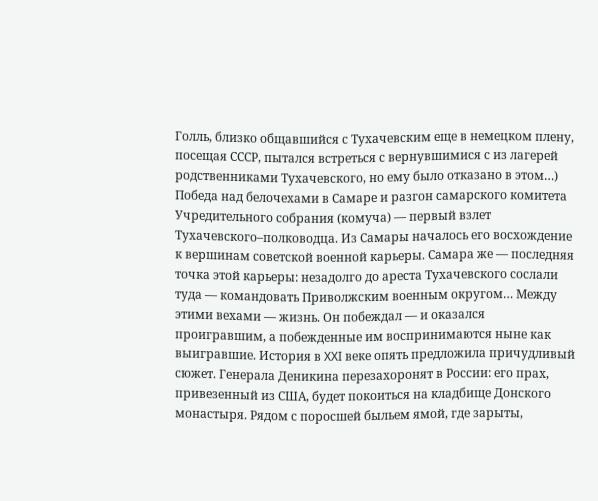Голль, близко общавшийся с Тухачевским еще в немецком плену, посещая СССР, пытался встреться с вернувшимися с из лагерей родственниками Тухачевского, но ему было отказано в этом…) Победа над белочехами в Самаре и разгон самарского комитета Учредительного собрания (комуча) — первый взлет Тухачевского–полководца. Из Самары началось его восхождение к вершинам советской военной карьеры. Самара же — последняя точка этой карьеры: незадолго до ареста Тухачевского сослали туда — командовать Приволжским военным округом… Между этими вехами — жизнь. Он побеждал — и оказался проигравшим, а побежденные им воспринимаются ныне как выигравшие. История в XXI веке опять предложила причудливый сюжет. Генерала Деникина перезахоронят в России: его прах, привезенный из США, будет покоиться на кладбище Донского монастыря. Рядом с поросшей быльем ямой, где зарыты,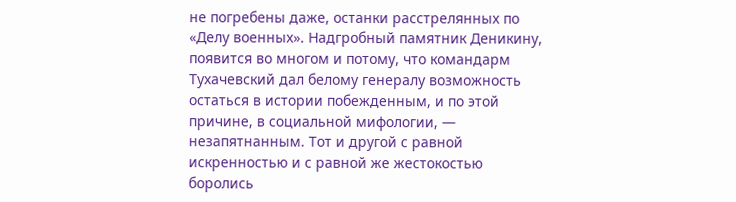не погребены даже, останки расстрелянных по «Делу военных». Надгробный памятник Деникину, появится во многом и потому, что командарм Тухачевский дал белому генералу возможность остаться в истории побежденным, и по этой причине, в социальной мифологии, — незапятнанным. Тот и другой с равной искренностью и с равной же жестокостью боролись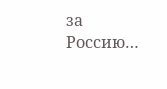за Россию…